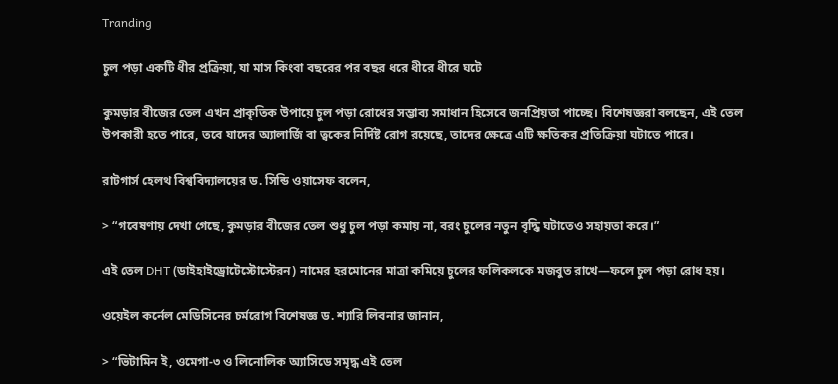Tranding

চুল পড়া একটি ধীর প্রক্রিয়া, যা মাস কিংবা বছরের পর বছর ধরে ধীরে ধীরে ঘটে

কুমড়ার বীজের তেল এখন প্রাকৃতিক উপায়ে চুল পড়া রোধের সম্ভাব্য সমাধান হিসেবে জনপ্রিয়তা পাচ্ছে। বিশেষজ্ঞরা বলছেন, এই তেল উপকারী হতে পারে, তবে যাদের অ্যালার্জি বা ত্বকের নির্দিষ্ট রোগ রয়েছে, তাদের ক্ষেত্রে এটি ক্ষতিকর প্রতিক্রিয়া ঘটাতে পারে।

রাটগার্স হেলথ বিশ্ববিদ্যালয়ের ড. সিন্ডি ওয়াসেফ বলেন,

> “গবেষণায় দেখা গেছে, কুমড়ার বীজের তেল শুধু চুল পড়া কমায় না, বরং চুলের নতুন বৃদ্ধি ঘটাতেও সহায়তা করে।”

এই তেল DHT (ডাইহাইড্রোটেস্টোস্টেরন) নামের হরমোনের মাত্রা কমিয়ে চুলের ফলিকলকে মজবুত রাখে—ফলে চুল পড়া রোধ হয়।

ওয়েইল কর্নেল মেডিসিনের চর্মরোগ বিশেষজ্ঞ ড. শ্যারি লিবনার জানান,

> “ভিটামিন ই, ওমেগা-৩ ও লিনোলিক অ্যাসিডে সমৃদ্ধ এই তেল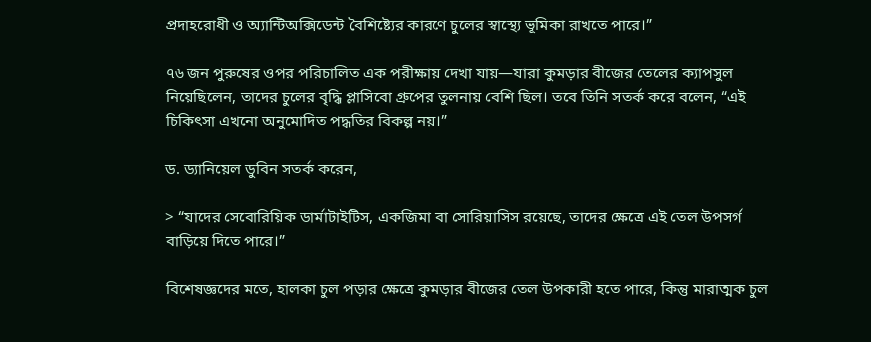প্রদাহরোধী ও অ্যান্টিঅক্সিডেন্ট বৈশিষ্ট্যের কারণে চুলের স্বাস্থ্যে ভূমিকা রাখতে পারে।”

৭৬ জন পুরুষের ওপর পরিচালিত এক পরীক্ষায় দেখা যায়—যারা কুমড়ার বীজের তেলের ক্যাপসুল নিয়েছিলেন, তাদের চুলের বৃদ্ধি প্লাসিবো গ্রুপের তুলনায় বেশি ছিল। তবে তিনি সতর্ক করে বলেন, “এই চিকিৎসা এখনো অনুমোদিত পদ্ধতির বিকল্প নয়।”

ড. ড্যানিয়েল ডুবিন সতর্ক করেন,

> “যাদের সেবোরিয়িক ডার্মাটাইটিস, একজিমা বা সোরিয়াসিস রয়েছে, তাদের ক্ষেত্রে এই তেল উপসর্গ বাড়িয়ে দিতে পারে।”

বিশেষজ্ঞদের মতে, হালকা চুল পড়ার ক্ষেত্রে কুমড়ার বীজের তেল উপকারী হতে পারে, কিন্তু মারাত্মক চুল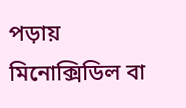পড়ায় মিনোক্সিডিল বা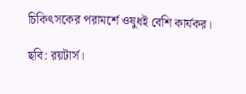চিকিৎসকের পরামর্শে ওষুধই বেশি কার্যকর।

ছবি: রয়টার্স।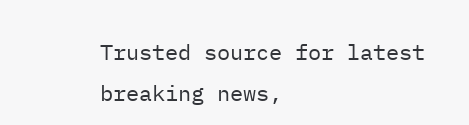Trusted source for latest breaking news,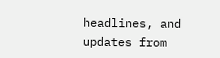headlines, and updates from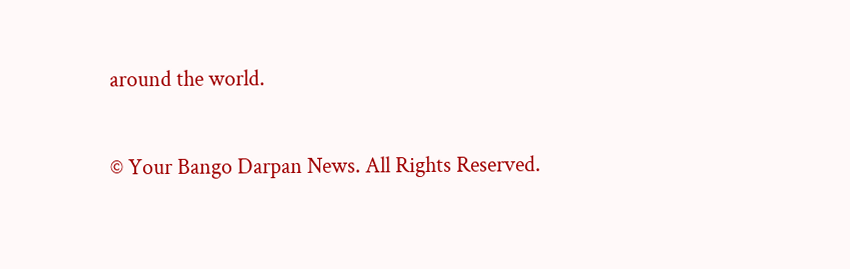around the world.

© Your Bango Darpan News. All Rights Reserved.